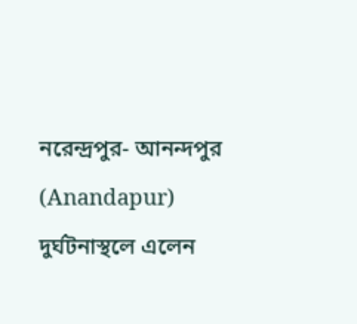নরেন্দ্রপুর- আনন্দপুর (Anandapur) দুর্ঘটনাস্থলে এলেন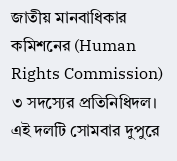জাতীয় মানবাধিকার কমিশনের (Human Rights Commission) ৩ সদস্যের প্রতিনিধিদল। এই দলটি সোমবার দুপুরে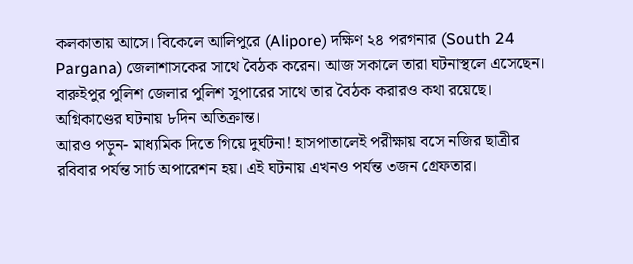কলকাতায় আসে। বিকেলে আলিপুরে (Alipore) দক্ষিণ ২৪ পরগনার (South 24 Pargana) জেলাশাসকের সাথে বৈঠক করেন। আজ সকালে তারা ঘটনাস্থলে এসেছেন। বারুইপুর পুলিশ জেলার পুলিশ সুপারের সাথে তার বৈঠক করারও কথা রয়েছে। অগ্নিকাণ্ডের ঘটনায় ৮দিন অতিক্রান্ত।
আরও পড়ুন- মাধ্যমিক দিতে গিয়ে দুর্ঘটনা! হাসপাতালেই পরীক্ষায় বসে নজির ছাত্রীর
রবিবার পর্যন্ত সার্চ অপারেশন হয়। এই ঘটনায় এখনও পর্যন্ত ৩জন গ্রেফতার।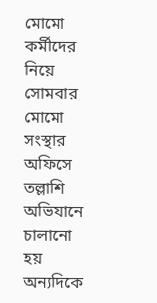মোমো কর্মীদের নিয়ে সোমবার মোমো সংস্থার অফিসে তল্লাশি অভিযানে চালানো হয় অন্যদিকে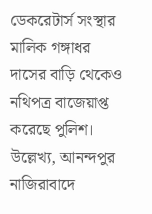ডেকরেটার্স সংস্থার মালিক গঙ্গাধর দাসের বাড়ি থেকেও নথিপত্র বাজেয়াপ্ত করেছে পুলিশ।
উল্লেখ্য, আনন্দপুর নাজিরাবাদে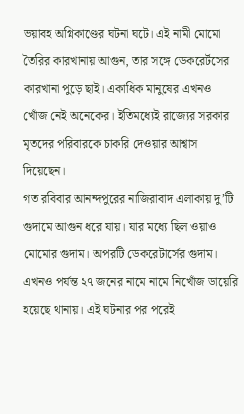ভয়াবহ অগ্নিকাণ্ডের ঘটনা ঘটে। এই নামী মোমো তৈরির কারখানায় আগুন, তার সঙ্গে ডেকরের্টসের কারখানা পুড়ে ছাই। একাধিক মানুষের এখনও খোঁজ নেই অনেকের। ইতিমধ্যেই রাজ্যের সরকার মৃতদের পরিবারকে চাকরি দেওয়ার আশ্বাস দিয়েছেন।
গত রবিবার আনন্দপুরের নাজিরাবাদ এলাকায় দু’টি গুদামে আগুন ধরে যায়। যার মধ্যে ছিল ওয়াও মোমোর গুদাম। অপরটি ডেকরেটার্সের গুদাম। এখনও পর্যন্ত ২৭ জনের নামে নামে নিখোঁজ ডায়েরি হয়েছে থানায়। এই ঘটনার পর পরেই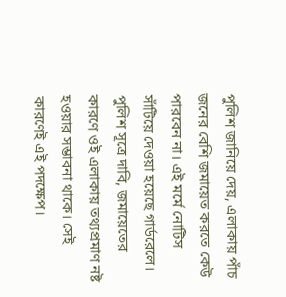পুলিশ জানিয়ে দেয়, এলাকায় পাঁচ জনের বেশি জমায়েত করতে কেউ পারবেন না। এই মর্মে নোটিস সাঁটিয়ে দেওয়া হয়েছে গার্ডরেলে। পুলিশ সূত্রে দাবি, জমায়েতের কারণে ওই এলাকায় তথ্যপ্রমাণ নষ্ট হওয়ার সম্ভাবনা থাকে। সেই কারণেই এই পদক্ষেপ।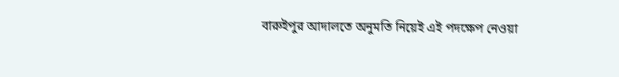বারুইপুর আদালতে অনুমতি নিয়েই এই পদক্ষেপ নেওয়া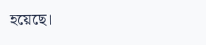হয়েছে।